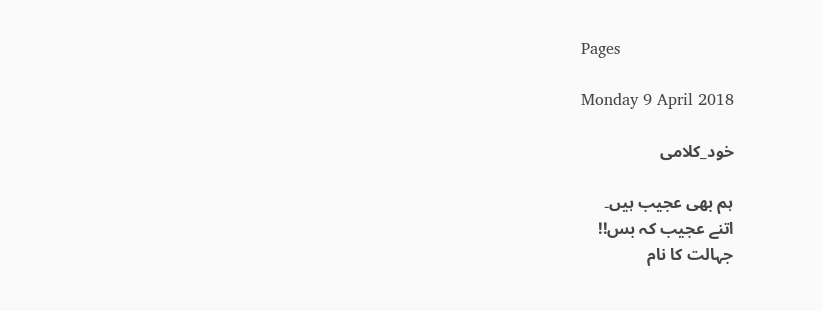Pages

Monday 9 April 2018

خود_کلامی

ہم بھی عجیب ہیں۔
اتنے عجیب کہ بس!!
جہالت کا نام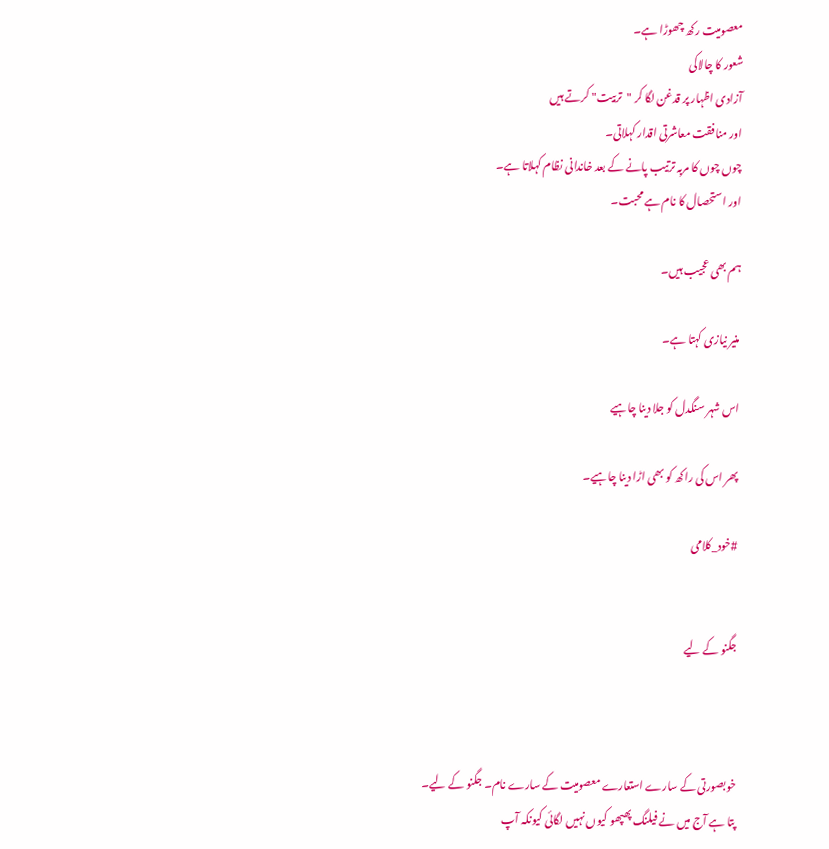معصومیت رکھ چھوڑا ہے۔
شعور کا چالاکی
آزادی اظہار پر قدغن لگا کر "تربیت" کرتے ہیں
اور منافقت معاشرتی اقدار کہلاتی۔
چوں چوں کا مربہ ترتیب پانے کے بعد خاندانی نظام کہلاتا ہے۔
اور استحصال کا نام ہے محبت۔

ہم بھی عجیب ہیں۔

منیر نیازی کہتا ہے۔

اس شہر سنگدل کو جلا دینا چاہیے

پھر اس کی راکھ کو بھی اڑا دینا چاہیے۔

#خود_کلامی


جگنو کے لیے



خوبصورتی کے سارے استعارے معصومیت کے سارے نام۔ جگنو کے لیے۔
پتا ہے آج میں نے فیلنگ پھپھو کیوں نہیں لگائی کیونکہ آپ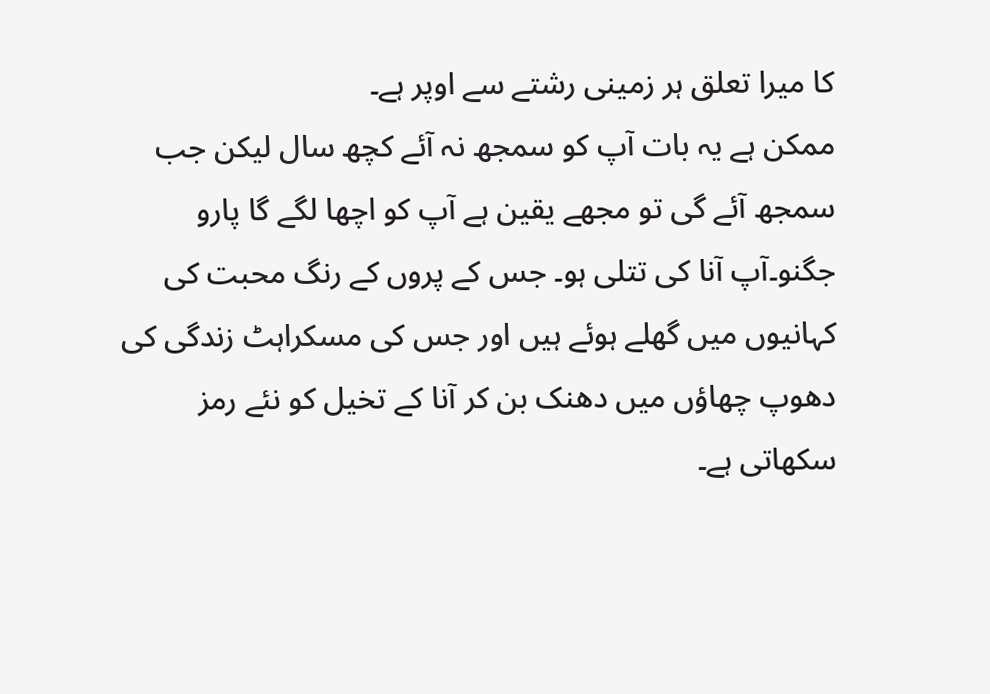کا میرا تعلق ہر زمینی رشتے سے اوپر ہے۔
ممکن ہے یہ بات آپ کو سمجھ نہ آئے کچھ سال لیکن جب سمجھ آئے گی تو مجھے یقین ہے آپ کو اچھا لگے گا پارو جگنو۔آپ آنا کی تتلی ہو۔ جس کے پروں کے رنگ محبت کی کہانیوں میں گھلے ہوئے ہیں اور جس کی مسکراہٹ زندگی کی دھوپ چھاؤں میں دھنک بن کر آنا کے تخیل کو نئے رمز سکھاتی ہے۔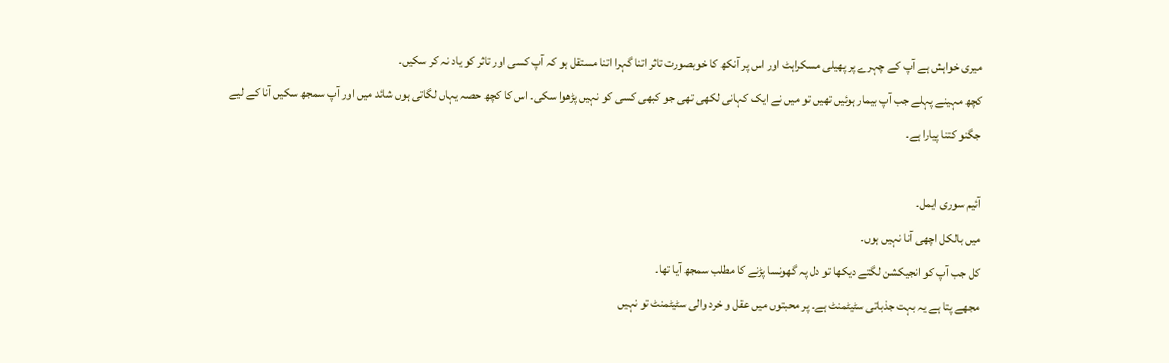میری خواہش ہے آپ کے چہرے پر پھیلی مسکراہٹ اور اس پر آنکھ کا خوبصورت تاثر اتنا گہرا اتنا مستقل ہو کہ آپ کسی اور تاثر کو یاد نہ کر سکیں۔
کچھ مہینے پہلے جب آپ بیمار ہوئیں تھیں تو میں نے ایک کہانی لکھی تھی جو کبھی کسی کو نہیں پڑھوا سکی۔ اس کا کچھ حصہ یہاں لگاتی ہوں شائد میں اور آپ سمجھ سکیں آنا کے لیے جگنو کتنا پیارا ہے۔

آئیم سوری ایمل۔
میں بالکل اچھی آنا نہیں ہوں۔
کل جب آپ کو انجیکشن لگتے دیکھا تو دل پہ گھونسا پڑنے کا مطلب سمجھ آیا تھا۔
مجھے پتا ہے یہ بہت جذباتی سٹیٹمنٹ ہے۔ پر محبتوں میں عقل و خرد والی سٹیٹمنٹ تو نہیں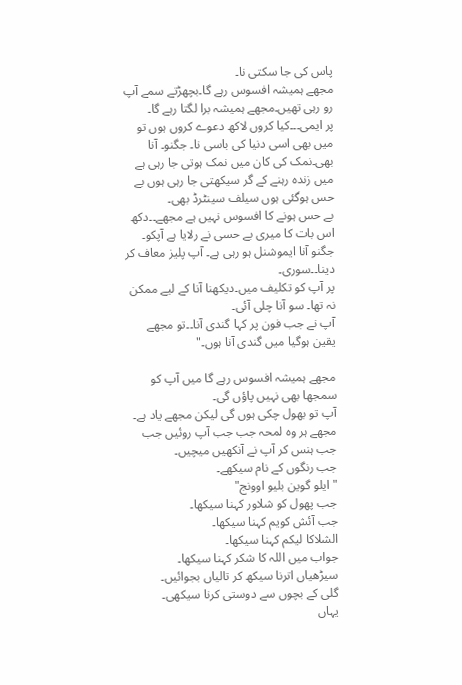پاس کی جا سکتی نا۔
مجھے ہمیشہ افسوس رہے گا۔بچھڑتے سمے آپ رو رہی تھیں۔مجھے ہمیشہ برا لگتا رہے گا۔
پر ایمی۔۔۔کیا کروں لاکھ دعوے کروں ہوں تو میں بھی اسی دنیا کی باسی نا۔ جگنو۔ آنا بھی۔نمک کی کان میں نمک ہوتی جا رہی ہے میں زندہ رہنے کے گر سیکھتی جا رہی ہوں بے حس ہوگئی ہوں سیلف سینٹرڈ بھی۔
بے حس ہونے کا افسوس نہیں ہے مجھے۔۔دکھ اس بات کا میری بے حسی نے رلایا ہے آپکو۔
جگنو آنا ایموشنل ہو رہی ہے۔ آپ پلیز معاف کر دینا۔۔سوری۔
پر آپ کو تکلیف میں۔دیکھنا آنا کے لیے ممکن نہ تھا۔ سو آنا چلی آئی۔
آپ نے جب فون پر کہا گندی آنا۔۔تو مجھے یقین ہوگیا میں گندی آنا ہوں۔"

مجھے ہمیشہ افسوس رہے گا میں آپ کو سمجھا بھی نہیں پاؤں گی۔
آپ تو بھول چکی ہوں گی لیکن مجھے یاد ہے۔
مجھے ہر وہ لمحہ جب جب آپ روئیں جب جب ہنس کر آپ نے آنکھیں میچیں۔
جب رنگوں کے نام سیکھے۔
"ایلو گوین بلیو اوونج"
جب پھول کو شلاور کہنا سیکھا۔
جب آئش کویم کہنا سیکھا۔
الشلاکا لیکم کہنا سیکھا۔
جواب میں اللہ کا شکر کہنا سیکھا۔
سیڑھیاں اترنا سیکھ کر تالیاں بجوائیں۔
گلی کے بچوں سے دوستی کرنا سیکھی۔
یہاں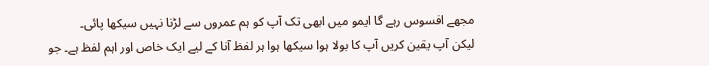مجھے افسوس رہے گا ایمو میں ابھی تک آپ کو ہم عمروں سے لڑنا نہیں سیکھا پائی۔
لیکن آپ یقین کریں آپ کا بولا ہوا سیکھا ہوا ہر لفظ آنا کے لیے ایک خاص اور اہم لفظ ہے۔ جو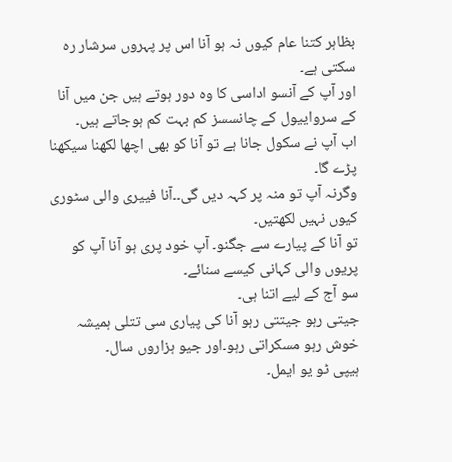بظاہر کتنا عام کیوں نہ ہو آنا اس پر پہروں سرشار رہ سکتی ہے۔
اور آپ کے آنسو اداسی کا وہ دور ہوتے ہیں جن میں آنا کے سرواییول کے چانسسز کم بہت کم ہوجاتے ہیں۔
اب آپ نے سکول جانا ہے تو آنا کو بھی اچھا لکھنا سیکھنا پڑے گا۔
وگرنہ آپ تو منہ پر کہہ دیں گی۔۔آنا فییری والی سٹوری کیوں نہیں لکھتیں۔
تو آنا کے پیارے سے جگنو۔ آپ خود پری ہو آنا آپ کو پریوں والی کہانی کیسے سنائے۔
سو آج کے لیے اتنا ہی۔
جیتی رہو جیتتی رہو آنا کی پیاری سی تتلی ہمیشہ خوش رہو مسکراتی رہو۔اور جیو ہزاروں سال۔
ہیپی ٹو یو ایمل۔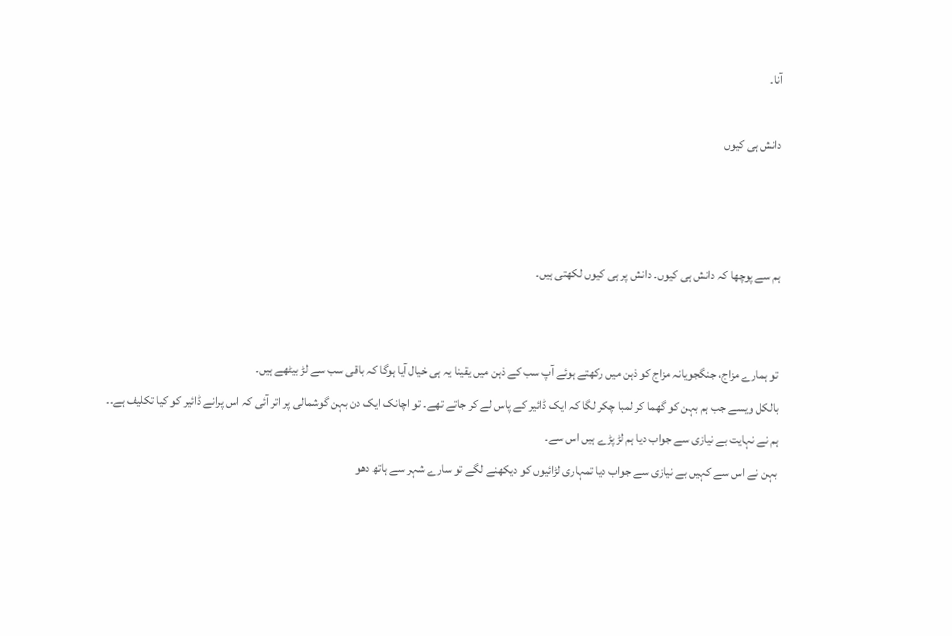آنا۔

دانش ہی کیوں



ہم سے پوچھا کہ دانش ہی کیوں۔ دانش پر ہی کیوں لکھتی ہیں۔


تو ہمارے مزاج، جنگجویانہ مزاج کو ذہن میں رکھتے ہوئے آپ سب کے ذہن میں یقینا یہ ہی خیال آیا ہوگا کہ باقی سب سے لڑ بیٹھے ہیں۔
بالکل ویسے جب ہم بہن کو گھما کر لمبا چکر لگا کہ ایک ڈائیر کے پاس لے کر جاتے تھے۔ تو اچانک ایک دن بہن گوشمالی پر اتر آئی کہ اس پرانے ڈائیر کو کیا تکلیف ہے۔۔
ہم نے نہایت بے نیازی سے جواب دیا ہم لڑ پڑے ہیں اس سے۔
بہن نے اس سے کہیں بے نیازی سے جواب دیا تمہاری لڑائیوں کو دیکھنے لگے تو سارے شہر سے ہاتھ دھو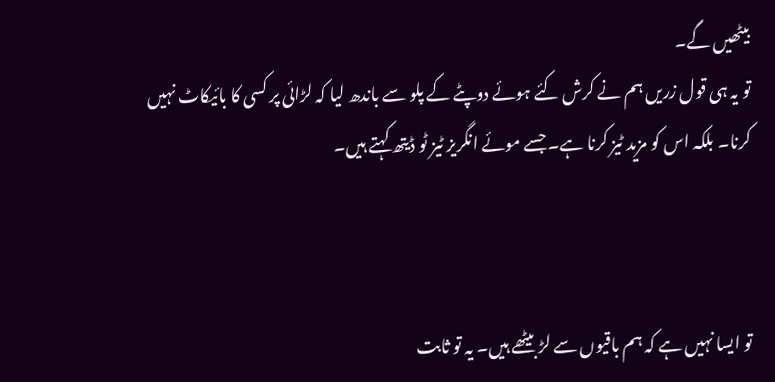بیٹھیں گے۔
تو یہ ہی قول زریں ہم نے کرش کئے ہوئے دوپٹے کے پلو سے باندھ لیا کہ لڑائی پر کسی کا بائیکاٹ نہیں کرنا۔ بلکہ اس کو مزید ٹیز کرنا ہے۔ جسے موئے انگریز ٹیز ٹو ڈیتھ کہتے ہیں۔



تو ایسا نہیں ہے کہ ہم باقیوں سے لڑ بیٹھے ہیں۔ یہ تو ثابت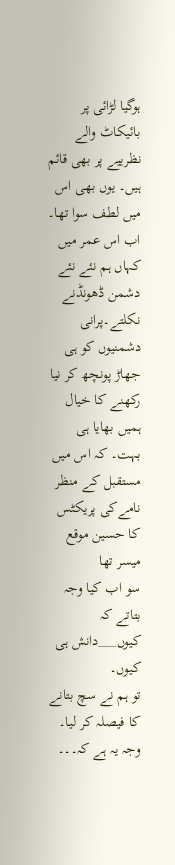ہوگیا لڑائی پر بائیکاٹ والے نظرییے پر بھی قائم ہیں۔ یوں بھی اس میں لطف سوا تھا۔ اب اس عمر میں کہاں ہم نئے نئے دشمن ڈھونڈنے نکلتے۔پرانی دشمنیوں کو ہی جھاڑ پونچھ کر نیا رکھنے کا خیال ہمیں بھایا ہی بہت۔ کہ اس میں مستقبل کے منظر نامےکی پریکٹس کا حسین موقع میسر تھا
سو اب کیا وجہ بتاتے کہ کیوں___دانش ہی کیوں۔
تو ہم نے سچ بتانے کا فیصلہ کر لیا۔ وجہ یہ ہے کہ۔۔۔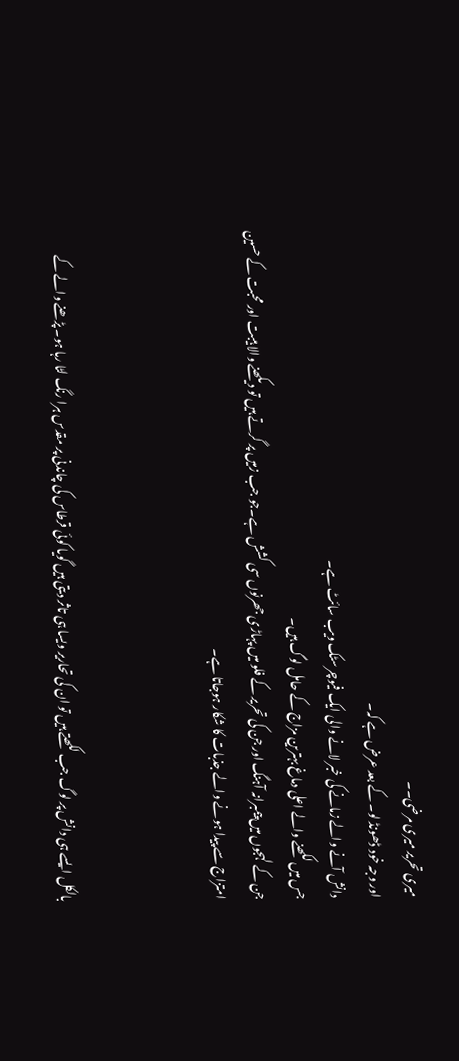میری تحریر میری مرضی۔۔
اور وجہ خود ڈھونڈ لو۔ کے بعد عرض ہے کہ۔
دانش آنے والے زمانے کی خبر لانے والی ایک فیوچرسٹک ویب سائٹ ہے۔
جس میں لکھنے والے اعلی دماغ بہترین مزاج کے حامل لوگ ہیں۔
جن کے لہجوں میں پیمبرانہ آہنگ اور جن کی تحریر کے فلو میں پہاڑی جھرنوں سی کشش ہے۔جو جب زمیں پر گرتے ہیں تو دیکھنے والا ہیبت اور محبت کے حسین امتزاج سے پیدا ہونے والے جذبات کا شکار ہوجاتا ہے۔



بالکل ایسے ہی دانش پر لوگ جب لکھتے ہیں تو ان کی تحاریر ویسا ہی تاثر دیتی ہیں گویا کوئی قرطاس کی چاندنی پر مقدس ہرا رنگ لٹا رہا ہو۔ پڑھنے والے کے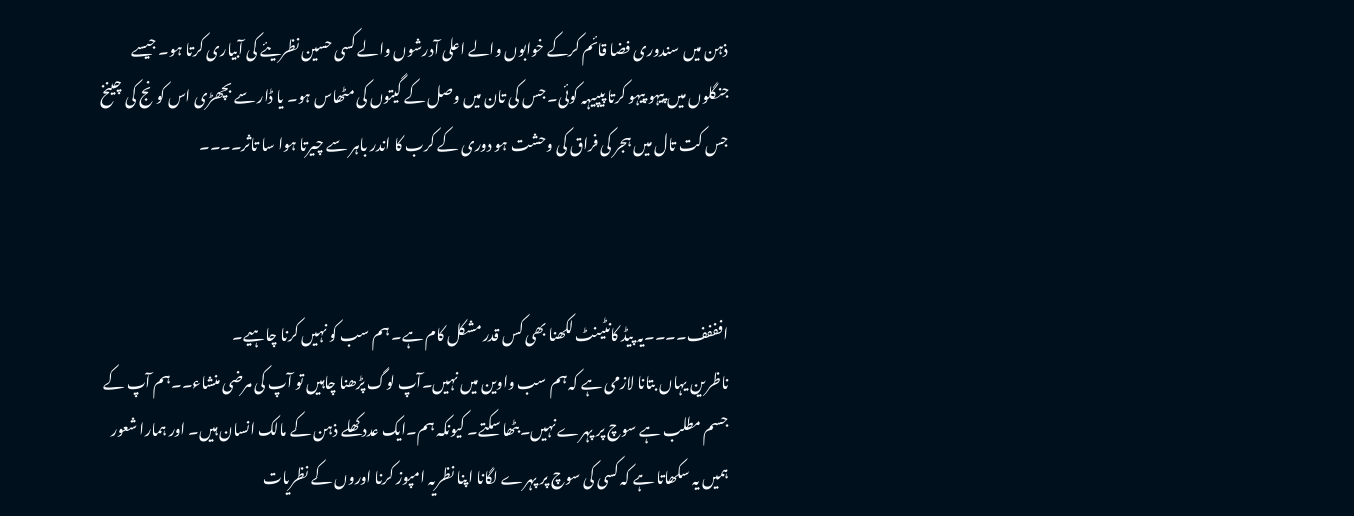ذہن میں سندوری فضا قائم کرکے خوابوں والے اعلی آدرشوں والے کسی حسین نظریئے کی آبیاری کرتا ہو۔ جیسے جنگلوں میں پیہو پیہو کرتا پیپیہہ کوئی۔ جس کی تان میں وصل کے گیتوں کی مٹھاس ہو۔ یا ڈار سے بچھڑی اس کونج کی چینخ جس کت تال میں ہجر کی فراق کی وحشت ہو دوری کے کرب کا اندر باہر سے چیرتا ہوا سا تاثر۔۔۔۔



افففف۔۔۔۔یہ پیڈ کانٹینٹ لکھنا بھی کس قدر مشکل کام ہے۔ ہم سب کو نہیں کرنا چاہیے۔
ناظرین یہاں بتانا لازمی ہے کہ ہم سب واوین میں نہیں۔آپ لوگ پڑھنا چاہیں تو آپ کی مرضی منشاء۔۔ہم آپ کے جسم مطلب ہے سوچ پر پہرے نہیں۔بٹھا سکتے۔ کیونکہ ہم۔ایک عدد کھلے ذہن کے مالک انسان ہیں۔ اور ہمارا شعور ہمیں یہ سکھاتا ہے کہ کسی کی سوچ پر پہرے لگانا اپنا نظریہ امپوز کرنا اوروں کے نظریات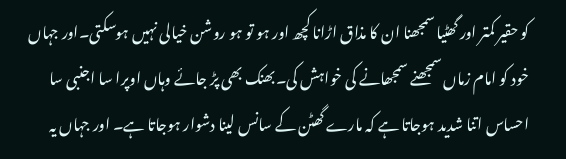کو حقیر کمتر اور گھٹیا سمجھنا ان کا مذاق اڑانا کچھ اور ہو تو ہو روشن خیالی نہیں ہوسکتی۔اور جہاں خود کو امام زماں سمجھنے سمجھانے کی خواہش کی۔بھنک بھی پڑ جائے وہاں اوپرا سا اجنبی سا احساس اتنا شدید ہوجاتا ہے کہ مارے گھٹن کے سانس لینا دشوار ہوجاتا ہے۔ اور جہاں یہ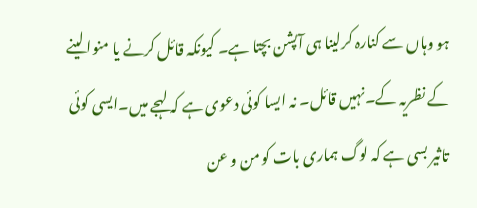ہو وہاں سے کنارہ کرلینا ہی آپشن بچتا ہے۔ کیونکہ قائل کرنے یا منوا لینے کے نظریہ کے۔نہیں قائل۔ نہ ایسا کوئی دعوی ہے کہ لہجے میں۔ایسی کوئی تاثیر بسی ہے کہ لوگ ہماری بات کو من و عن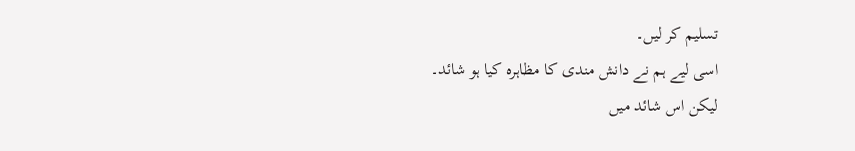تسلیم کر لیں۔
اسی لیے ہم نے دانش مندی کا مظاہرہ کیا ہو شائد۔
لیکن اس شائد میں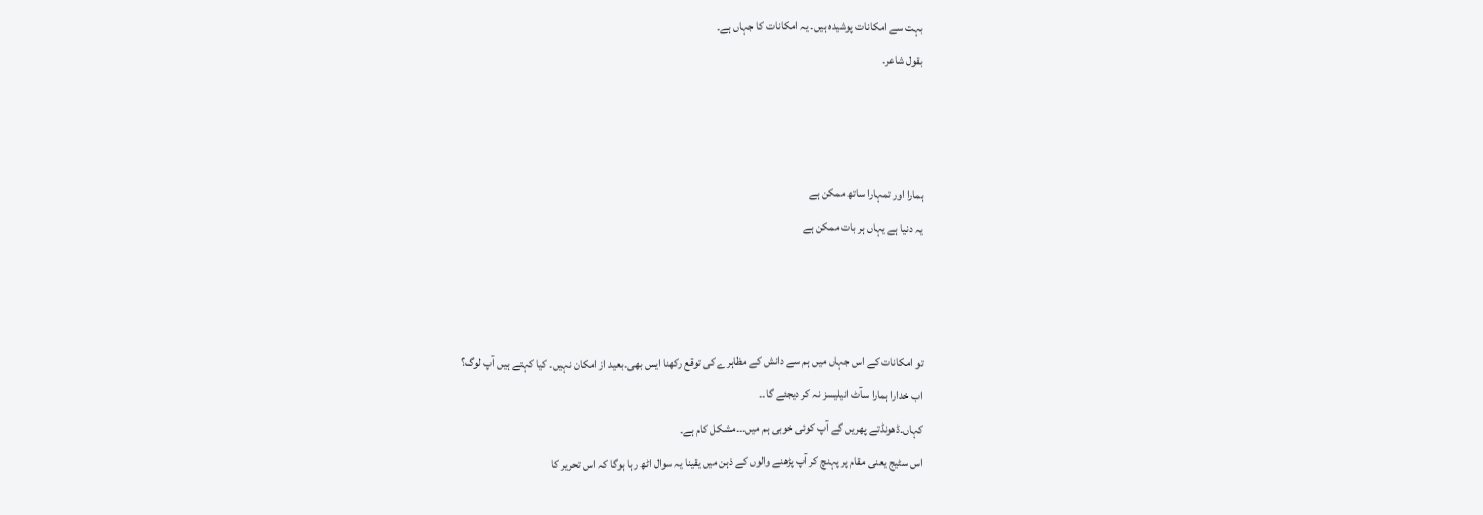بہت سے امکانات پوشیدہ ہیں۔ یہ امکانات کا جہاں ہے۔
بقول شاعر۔



ہمارا اور تمہارا ساتھ ممکن ہے
یہ دنیا ہے یہاں ہر بات ممکن ہے



تو امکانات کے اس جہاں میں ہم سے دانش کے مظاہرے کی توقع رکھنا ایس بھی۔بعید از امکان نہیں۔ کیا کہتے ہیں آپ لوگ؟
اب خدارا ہمارا سآٹ انیلیسز نہ کر دیجئے گا۔۔
کہاں۔ڈھونڈتے پھریں گے آپ کوئی خوبی ہم میں۔۔۔مشکل کام ہے۔
اس سٹیج یعنی مقام پر پہنچ کر آپ پڑھنے والوں کے ذہن میں یقینا یہ سوال اٹھ رہا ہوگا کہ اس تحریر کا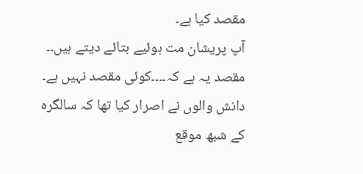مقصد کیا ہے۔
آپ پریشان مت ہوئیے بتائے دیتے ہیں۔۔
مقصد یہ ہے کہ۔۔۔۔کوئی مقصد نہیں ہے۔
دانش والوں نے اصرار کیا تھا کہ سالگرہ کے شبھ موقع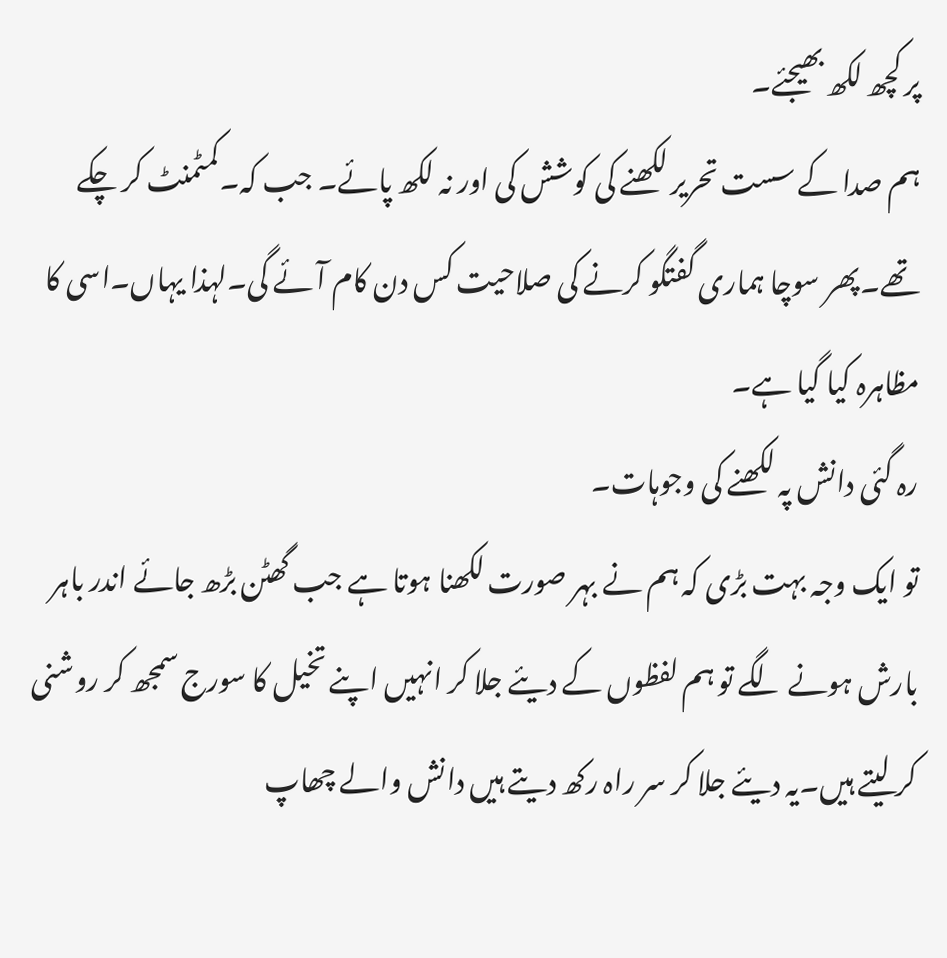پر کچھ لکھ بھیجئے۔
ہم صدا کے سست تحریر لکھنے کی کوشش کی اور نہ لکھ پائے۔ جب کہ۔کمٹمنٹ کر چکے تھے۔پھر سوچا ہماری گفتگو کرنے کی صلاحیت کس دن کام آئے گی۔لہذا یہاں۔اسی کا مظاہرہ کیا گیا ہے۔
رہ گئی دانش پہ لکھنے کی وجوہات۔
تو ایک وجہ بہت بڑی کہ ہم نے بہر صورت لکھنا ہوتا ہے جب گھٹن بڑھ جائے اندر باہر بارش ہونے لگے تو ہم لفظوں کے دیئے جلا کر انہیں اپنے تخیل کا سورج سمجھ کر روشنی کر لیتے ہیں۔یہ دیئے جلا کر سر راہ رکھ دیتے ہیں دانش والے چھاپ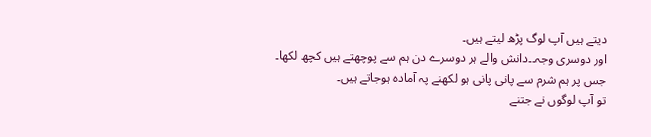دیتے ہیں آپ لوگ پڑھ لیتے ہیں۔
اور دوسری وجہ۔۔دانش والے ہر دوسرے دن ہم سے پوچھتے ہیں کچھ لکھا۔ جس پر ہم شرم سے پانی پانی ہو لکھنے پہ آمادہ ہوجاتے ہیں۔
تو آپ لوگوں نے جتنے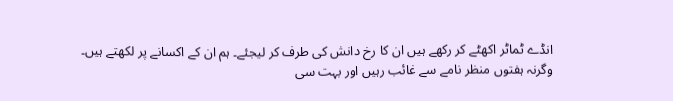انڈے ٹماٹر اکھٹے کر رکھے ہیں ان کا رخ دانش کی طرف کر لیجئے۔ ہم ان کے اکسانے پر لکھتے ہیں۔
وگرنہ ہفتوں منظر نامے سے غائب رہیں اور بہت سی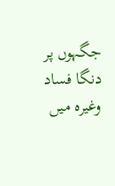جگہوں پر دنگا فساد وغیرہ میں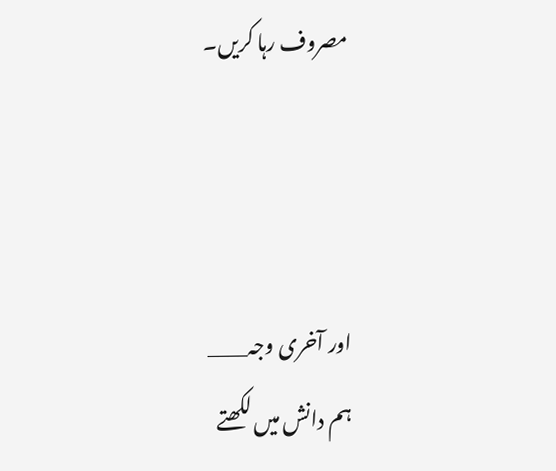مصروف رہا کریں۔



اور آخری وجہ____
ہم دانش میں لکھتے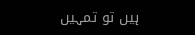ہیں تو تمہیں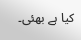کیا ہے بھئی۔